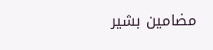مضامین بشیر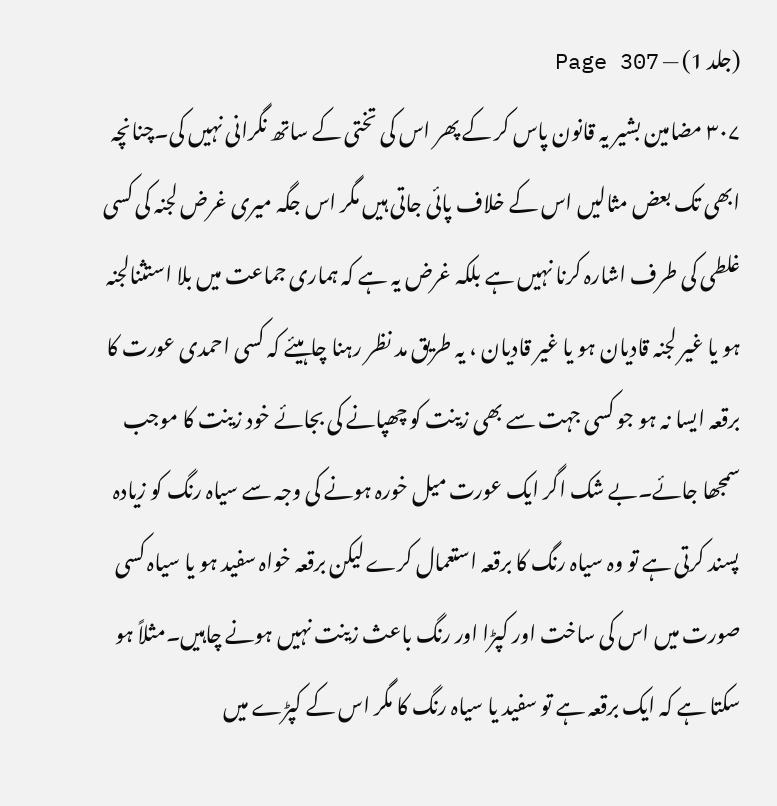(جلد 1) — Page 307
۳۰۷ مضامین بشیر یہ قانون پاس کر کے پھر اس کی تختی کے ساتھ نگرانی نہیں کی۔چنانچہ ابھی تک بعض مثالیں اس کے خلاف پائی جاتی ہیں مگر اس جگہ میری غرض لجنہ کی کسی غلطی کی طرف اشارہ کرنا نہیں ہے بلکہ غرض یہ ہے کہ ہماری جماعت میں بلا استثنالجنہ ہو یا غیر لجنہ قادیان ہو یا غیر قادیان ، یہ طریق مد نظر رہنا چاہیئے کہ کسی احمدی عورت کا برقعہ ایسا نہ ہو جو کسی جہت سے بھی زینت کو چھپانے کی بجائے خود زینت کا موجب سمجھا جائے۔بے شک اگر ایک عورت میل خورہ ہونے کی وجہ سے سیاہ رنگ کو زیادہ پسند کرتی ہے تو وہ سیاہ رنگ کا برقعہ استعمال کرے لیکن برقعہ خواہ سفید ہو یا سیاہ کسی صورت میں اس کی ساخت اور کپڑا اور رنگ باعث زینت نہیں ہونے چاہیں۔مثلاً ہو سکتا ہے کہ ایک برقعہ ہے تو سفید یا سیاہ رنگ کا مگر اس کے کپڑے میں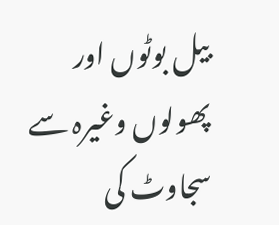بیل بوٹوں اور پھولوں وغیرہ سے سجاوٹ کی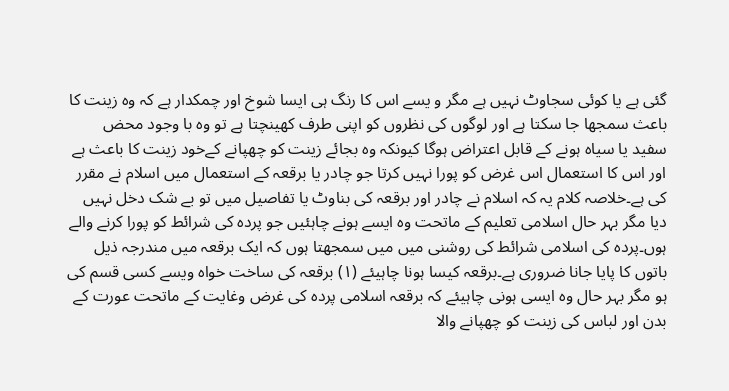گئی ہے یا کوئی سجاوٹ نہیں ہے مگر و یسے اس کا رنگ ہی ایسا شوخ اور چمکدار ہے کہ وہ زینت کا باعث سمجھا جا سکتا ہے اور لوگوں کی نظروں کو اپنی طرف کھینچتا ہے تو وہ با وجود محض سفید یا سیاہ ہونے کے قابل اعتراض ہوگا کیونکہ وہ بجائے زینت کو چھپانے کےخود زینت کا باعث ہے اور اس کا استعمال اس غرض کو پورا نہیں کرتا جو چادر یا برقعہ کے استعمال میں اسلام نے مقرر کی ہے۔خلاصہ کلام یہ کہ اسلام نے چادر اور برقعہ کی بناوٹ یا تفاصیل میں تو بے شک دخل نہیں دیا مگر بہر حال اسلامی تعلیم کے ماتحت وہ ایسے ہونے چاہئیں جو پردہ کی شرائط کو پورا کرنے والے ہوں۔پردہ کی اسلامی شرائط کی روشنی میں میں سمجھتا ہوں کہ ایک برقعہ میں مندرجہ ذیل باتوں کا پایا جانا ضروری ہے۔برقعہ کیسا ہونا چاہیئے (۱) برقعہ کی ساخت خواہ ویسے کسی قسم کی ہو مگر بہر حال وہ ایسی ہونی چاہیئے کہ برقعہ اسلامی پردہ کی غرض وغایت کے ماتحت عورت کے بدن اور لباس کی زینت کو چھپانے والا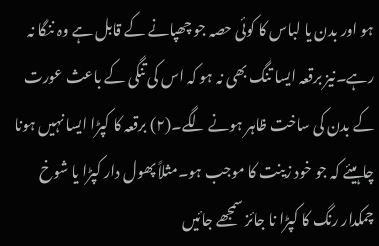ہو اور بدن یا لباس کا کوئی حصہ جو چھپانے کے قابل ہے وہ ننگا نہ رہے۔نیز برقعہ ایسا تنگ بھی نہ ہو کہ اس کی تنگی کے باعث عورت کے بدن کی ساخت ظاہر ہونے لگے۔(۲) برقعہ کا کپڑا ایسا نہیں ہونا چاہیئے کہ جو خود زینت کا موجب ہو۔مثلاً پھول دار کپڑا یا شوخ چمکدار رنگ کا کپڑا نا جائز سمجھے جائیں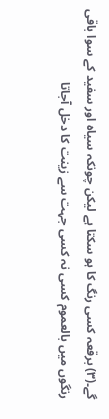گے۔(۳) برقعہ کسی رنگ کا ہو سکتا ہے لیکن چونکہ سیاہ اور سفید کے سوا باقی رنگوں میں بالعموم کسی نہ کسی جہت سے زینت کا دخل آجاتا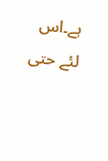ہے۔اس لئے حتی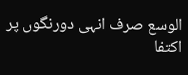الوسع صرف انہی دورنگوں پر اکتفا